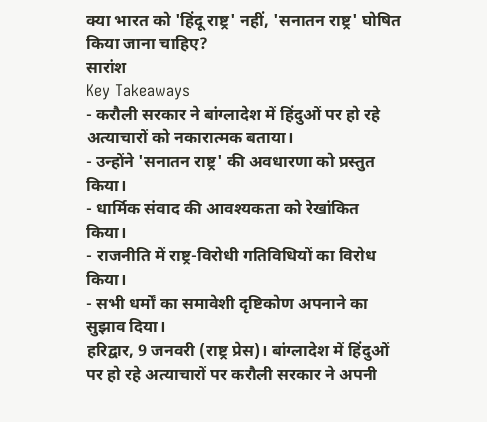क्या भारत को 'हिंदू राष्ट्र' नहीं, 'सनातन राष्ट्र' घोषित किया जाना चाहिए?
सारांश
Key Takeaways
- करौली सरकार ने बांग्लादेश में हिंदुओं पर हो रहे अत्याचारों को नकारात्मक बताया।
- उन्होंने 'सनातन राष्ट्र' की अवधारणा को प्रस्तुत किया।
- धार्मिक संवाद की आवश्यकता को रेखांकित किया।
- राजनीति में राष्ट्र-विरोधी गतिविधियों का विरोध किया।
- सभी धर्मों का समावेशी दृष्टिकोण अपनाने का सुझाव दिया।
हरिद्वार, 9 जनवरी (राष्ट्र प्रेस)। बांग्लादेश में हिंदुओं पर हो रहे अत्याचारों पर करौली सरकार ने अपनी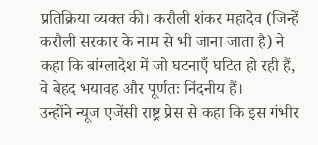प्रतिक्रिया व्यक्त की। करौली शंकर महादेव (जिन्हें करौली सरकार के नाम से भी जाना जाता है) ने कहा कि बांग्लादेश में जो घटनाएँ घटित हो रही हैं, वे बेहद भयावह और पूर्णतः निंदनीय हैं।
उन्होंने न्यूज एजेंसी राष्ट्र प्रेस से कहा कि इस गंभीर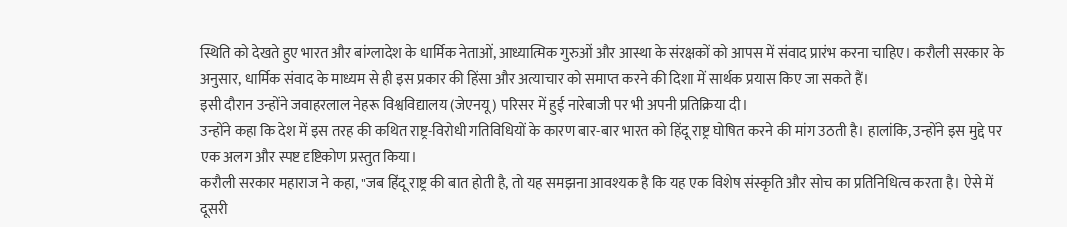स्थिति को देखते हुए भारत और बांग्लादेश के धार्मिक नेताओं, आध्यात्मिक गुरुओं और आस्था के संरक्षकों को आपस में संवाद प्रारंभ करना चाहिए। करौली सरकार के अनुसार, धार्मिक संवाद के माध्यम से ही इस प्रकार की हिंसा और अत्याचार को समाप्त करने की दिशा में सार्थक प्रयास किए जा सकते हैं।
इसी दौरान उन्होंने जवाहरलाल नेहरू विश्वविद्यालय (जेएनयू) परिसर में हुई नारेबाजी पर भी अपनी प्रतिक्रिया दी।
उन्होंने कहा कि देश में इस तरह की कथित राष्ट्र-विरोधी गतिविधियों के कारण बार-बार भारत को हिंदू राष्ट्र घोषित करने की मांग उठती है। हालांकि, उन्होंने इस मुद्दे पर एक अलग और स्पष्ट दृष्टिकोण प्रस्तुत किया।
करौली सरकार महाराज ने कहा, "जब हिंदू राष्ट्र की बात होती है, तो यह समझना आवश्यक है कि यह एक विशेष संस्कृति और सोच का प्रतिनिधित्व करता है। ऐसे में दूसरी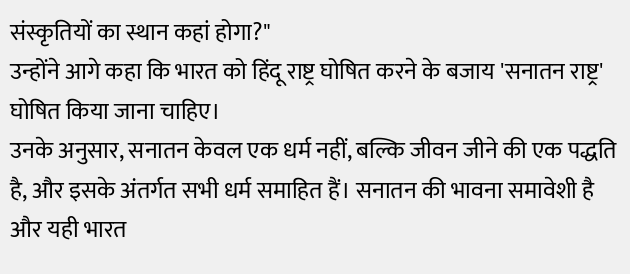संस्कृतियों का स्थान कहां होगा?"
उन्होंने आगे कहा कि भारत को हिंदू राष्ट्र घोषित करने के बजाय 'सनातन राष्ट्र' घोषित किया जाना चाहिए।
उनके अनुसार, सनातन केवल एक धर्म नहीं, बल्कि जीवन जीने की एक पद्धति है, और इसके अंतर्गत सभी धर्म समाहित हैं। सनातन की भावना समावेशी है और यही भारत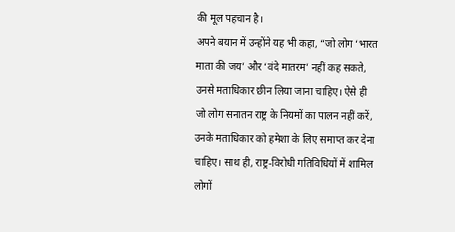की मूल पहचान है।
अपने बयान में उन्होंने यह भी कहा, “जो लोग ‘भारत माता की जय’ और ‘वंदे मातरम’ नहीं कह सकते, उनसे मताधिकार छीन लिया जाना चाहिए। ऐसे ही जो लोग सनातन राष्ट्र के नियमों का पालन नहीं करें, उनके मताधिकार को हमेशा के लिए समाप्त कर देना चाहिए। साथ ही, राष्ट्र-विरोधी गतिविधियों में शामिल लोगों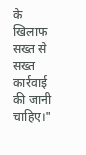के खिलाफ सख्त से सख्त कार्रवाई की जानी चाहिए।"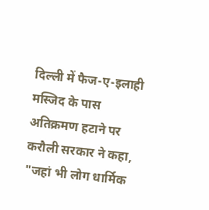दिल्ली में फैज-ए-इलाही मस्जिद के पास अतिक्रमण हटाने पर करौली सरकार ने कहा, "जहां भी लोग धार्मिक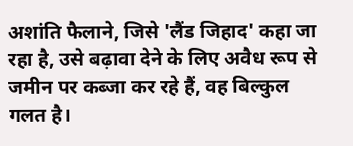अशांति फैलाने, जिसे 'लैंड जिहाद' कहा जा रहा है, उसे बढ़ावा देने के लिए अवैध रूप से जमीन पर कब्जा कर रहे हैं, वह बिल्कुल गलत है।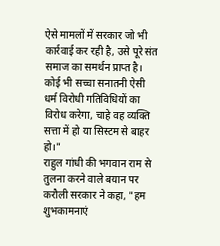ऐसे मामलों में सरकार जो भी कार्रवाई कर रही है, उसे पूरे संत समाज का समर्थन प्राप्त है। कोई भी सच्चा सनातनी ऐसी धर्म विरोधी गतिविधियों का विरोध करेगा, चाहे वह व्यक्ति सत्ता में हो या सिस्टम से बाहर हो।"
राहुल गांधी की भगवान राम से तुलना करने वाले बयान पर करौली सरकार ने कहा, "हम शुभकामनाएं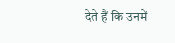देते हैं कि उनमें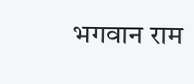भगवान राम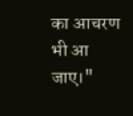का आचरण भी आ जाए।"